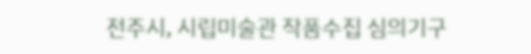전주시, 시립미술관 작품수집 심의기구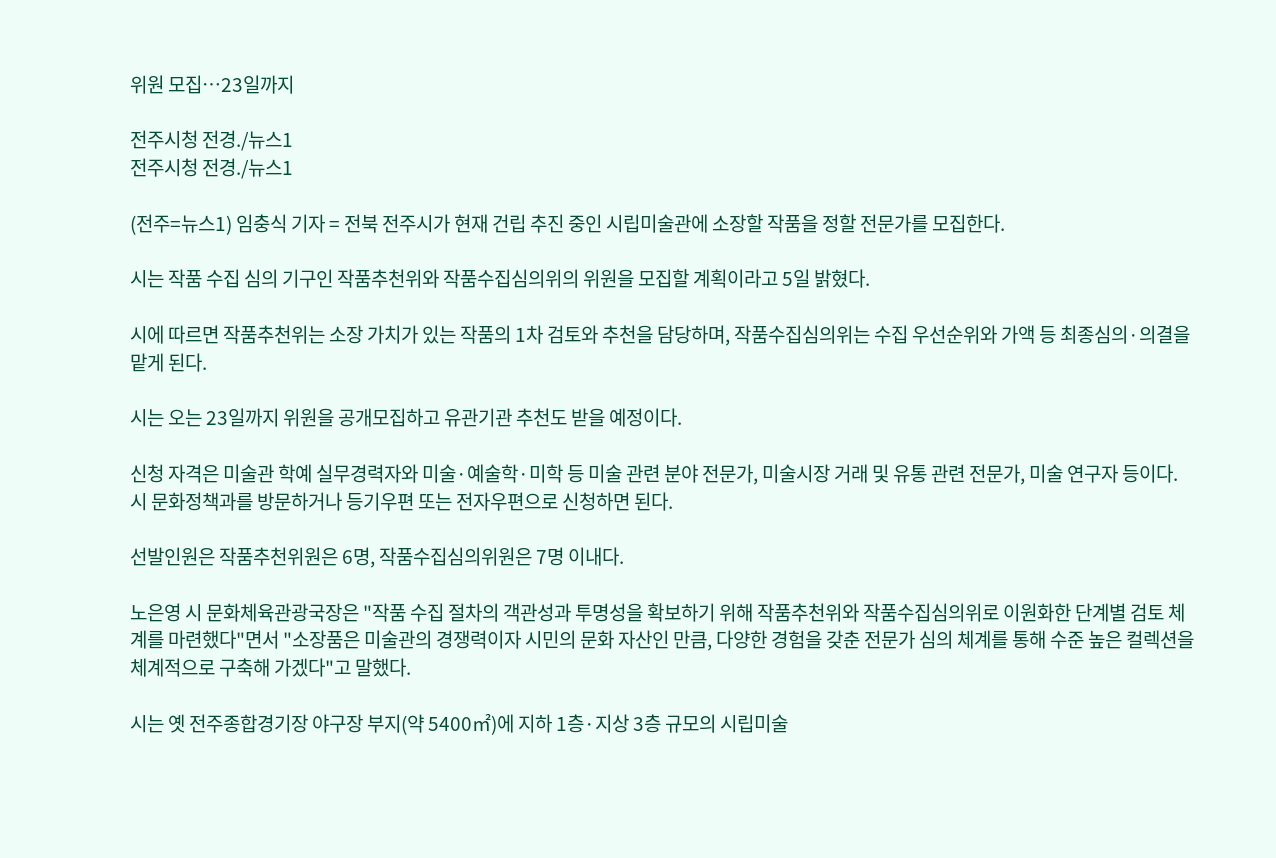위원 모집…23일까지

전주시청 전경./뉴스1
전주시청 전경./뉴스1

(전주=뉴스1) 임충식 기자 = 전북 전주시가 현재 건립 추진 중인 시립미술관에 소장할 작품을 정할 전문가를 모집한다.

시는 작품 수집 심의 기구인 작품추천위와 작품수집심의위의 위원을 모집할 계획이라고 5일 밝혔다.

시에 따르면 작품추천위는 소장 가치가 있는 작품의 1차 검토와 추천을 담당하며, 작품수집심의위는 수집 우선순위와 가액 등 최종심의·의결을 맡게 된다.

시는 오는 23일까지 위원을 공개모집하고 유관기관 추천도 받을 예정이다.

신청 자격은 미술관 학예 실무경력자와 미술·예술학·미학 등 미술 관련 분야 전문가, 미술시장 거래 및 유통 관련 전문가, 미술 연구자 등이다. 시 문화정책과를 방문하거나 등기우편 또는 전자우편으로 신청하면 된다.

선발인원은 작품추천위원은 6명, 작품수집심의위원은 7명 이내다.

노은영 시 문화체육관광국장은 "작품 수집 절차의 객관성과 투명성을 확보하기 위해 작품추천위와 작품수집심의위로 이원화한 단계별 검토 체계를 마련했다"면서 "소장품은 미술관의 경쟁력이자 시민의 문화 자산인 만큼, 다양한 경험을 갖춘 전문가 심의 체계를 통해 수준 높은 컬렉션을 체계적으로 구축해 가겠다"고 말했다.

시는 옛 전주종합경기장 야구장 부지(약 5400㎡)에 지하 1층·지상 3층 규모의 시립미술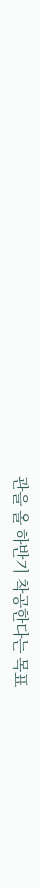관을 올 하반기 착공한다는 목표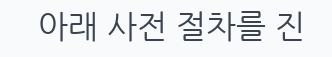아래 사전 절차를 진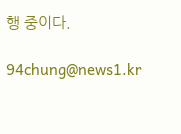행 중이다.

94chung@news1.kr